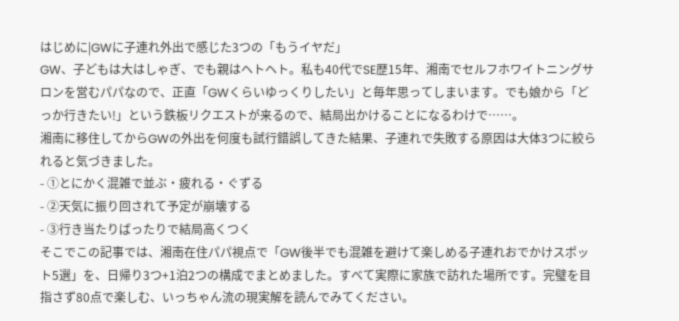はじめに|GWに子連れ外出で感じた3つの「もうイヤだ」
GW、子どもは大はしゃぎ、でも親はヘトヘト。私も40代でSE歴15年、湘南でセルフホワイトニングサロンを営むパパなので、正直「GWくらいゆっくりしたい」と毎年思ってしまいます。でも娘から「どっか行きたい!」という鉄板リクエストが来るので、結局出かけることになるわけで……。
湘南に移住してからGWの外出を何度も試行錯誤してきた結果、子連れで失敗する原因は大体3つに絞られると気づきました。
- ①とにかく混雑で並ぶ・疲れる・ぐずる
- ②天気に振り回されて予定が崩壊する
- ③行き当たりばったりで結局高くつく
そこでこの記事では、湘南在住パパ視点で「GW後半でも混雑を避けて楽しめる子連れおでかけスポット5選」を、日帰り3つ+1泊2つの構成でまとめました。すべて実際に家族で訪れた場所です。完璧を目指さず80点で楽しむ、いっちゃん流の現実解を読んでみてください。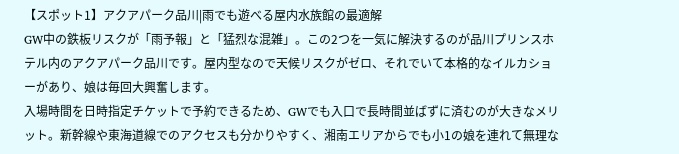【スポット1】アクアパーク品川|雨でも遊べる屋内水族館の最適解
GW中の鉄板リスクが「雨予報」と「猛烈な混雑」。この2つを一気に解決するのが品川プリンスホテル内のアクアパーク品川です。屋内型なので天候リスクがゼロ、それでいて本格的なイルカショーがあり、娘は毎回大興奮します。
入場時間を日時指定チケットで予約できるため、GWでも入口で長時間並ばずに済むのが大きなメリット。新幹線や東海道線でのアクセスも分かりやすく、湘南エリアからでも小1の娘を連れて無理な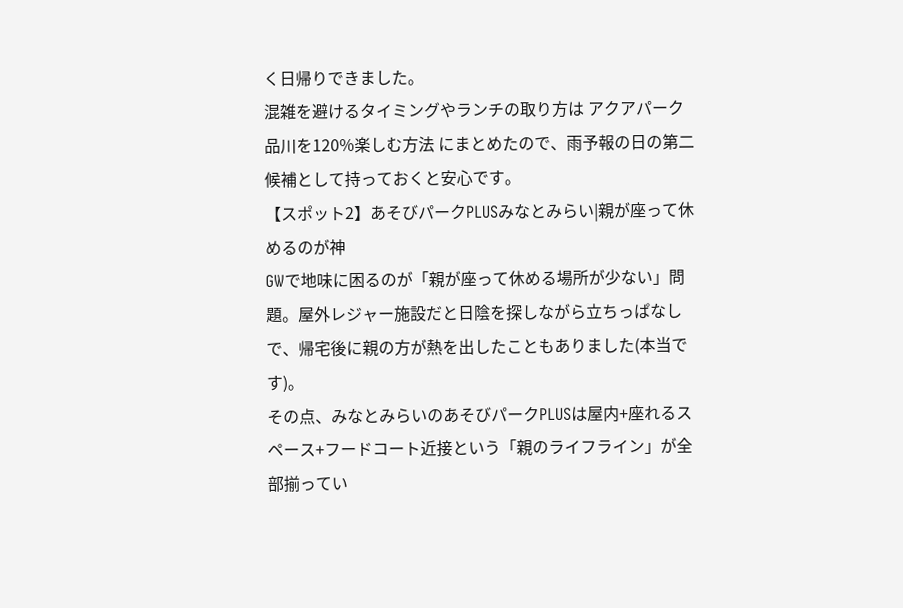く日帰りできました。
混雑を避けるタイミングやランチの取り方は アクアパーク品川を120%楽しむ方法 にまとめたので、雨予報の日の第二候補として持っておくと安心です。
【スポット2】あそびパークPLUSみなとみらい|親が座って休めるのが神
GWで地味に困るのが「親が座って休める場所が少ない」問題。屋外レジャー施設だと日陰を探しながら立ちっぱなしで、帰宅後に親の方が熱を出したこともありました(本当です)。
その点、みなとみらいのあそびパークPLUSは屋内+座れるスペース+フードコート近接という「親のライフライン」が全部揃ってい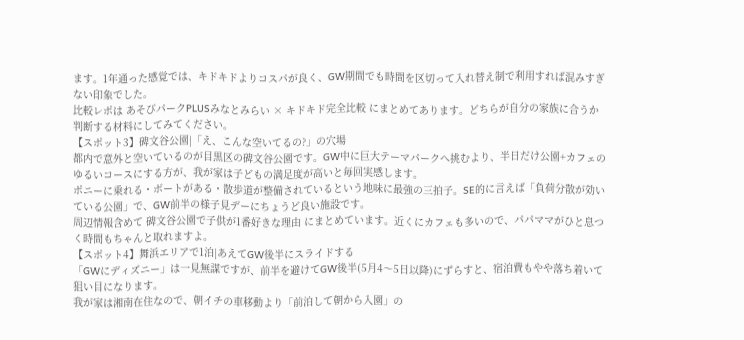ます。1年通った感覚では、キドキドよりコスパが良く、GW期間でも時間を区切って入れ替え制で利用すれば混みすぎない印象でした。
比較レポは あそびパークPLUSみなとみらい × キドキド完全比較 にまとめてあります。どちらが自分の家族に合うか判断する材料にしてみてください。
【スポット3】碑文谷公園|「え、こんな空いてるの?」の穴場
都内で意外と空いているのが目黒区の碑文谷公園です。GW中に巨大テーマパークへ挑むより、半日だけ公園+カフェのゆるいコースにする方が、我が家は子どもの満足度が高いと毎回実感します。
ポニーに乗れる・ボートがある・散歩道が整備されているという地味に最強の三拍子。SE的に言えば「負荷分散が効いている公園」で、GW前半の様子見デーにちょうど良い施設です。
周辺情報含めて 碑文谷公園で子供が1番好きな理由 にまとめています。近くにカフェも多いので、パパママがひと息つく時間もちゃんと取れますよ。
【スポット4】舞浜エリアで1泊|あえてGW後半にスライドする
「GWにディズニー」は一見無謀ですが、前半を避けてGW後半(5月4〜5日以降)にずらすと、宿泊費もやや落ち着いて狙い目になります。
我が家は湘南在住なので、朝イチの車移動より「前泊して朝から入園」の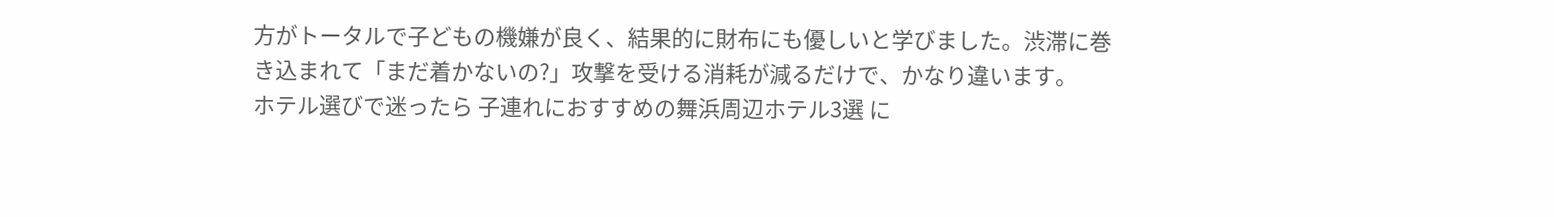方がトータルで子どもの機嫌が良く、結果的に財布にも優しいと学びました。渋滞に巻き込まれて「まだ着かないの?」攻撃を受ける消耗が減るだけで、かなり違います。
ホテル選びで迷ったら 子連れにおすすめの舞浜周辺ホテル3選 に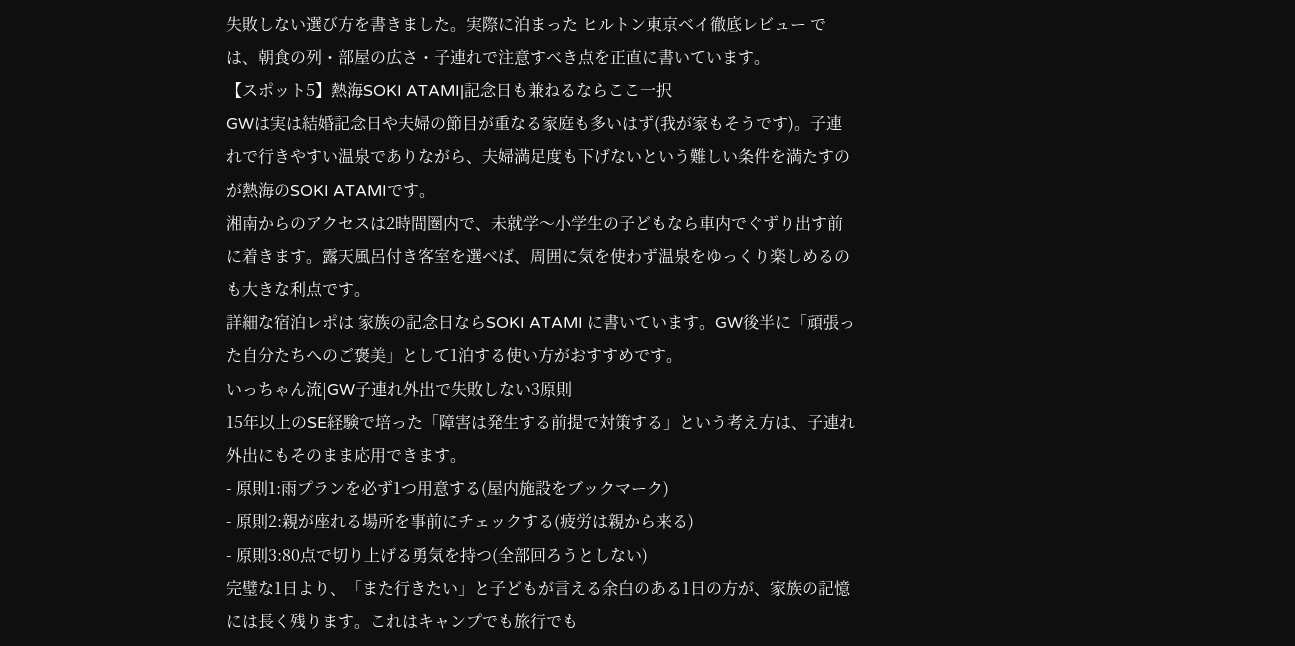失敗しない選び方を書きました。実際に泊まった ヒルトン東京ベイ徹底レビュー では、朝食の列・部屋の広さ・子連れで注意すべき点を正直に書いています。
【スポット5】熱海SOKI ATAMI|記念日も兼ねるならここ一択
GWは実は結婚記念日や夫婦の節目が重なる家庭も多いはず(我が家もそうです)。子連れで行きやすい温泉でありながら、夫婦満足度も下げないという難しい条件を満たすのが熱海のSOKI ATAMIです。
湘南からのアクセスは2時間圏内で、未就学〜小学生の子どもなら車内でぐずり出す前に着きます。露天風呂付き客室を選べば、周囲に気を使わず温泉をゆっくり楽しめるのも大きな利点です。
詳細な宿泊レポは 家族の記念日ならSOKI ATAMI に書いています。GW後半に「頑張った自分たちへのご褒美」として1泊する使い方がおすすめです。
いっちゃん流|GW子連れ外出で失敗しない3原則
15年以上のSE経験で培った「障害は発生する前提で対策する」という考え方は、子連れ外出にもそのまま応用できます。
- 原則1:雨プランを必ず1つ用意する(屋内施設をブックマーク)
- 原則2:親が座れる場所を事前にチェックする(疲労は親から来る)
- 原則3:80点で切り上げる勇気を持つ(全部回ろうとしない)
完璧な1日より、「また行きたい」と子どもが言える余白のある1日の方が、家族の記憶には長く残ります。これはキャンプでも旅行でも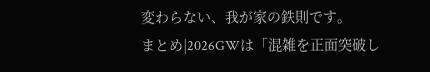変わらない、我が家の鉄則です。
まとめ|2026GWは「混雑を正面突破し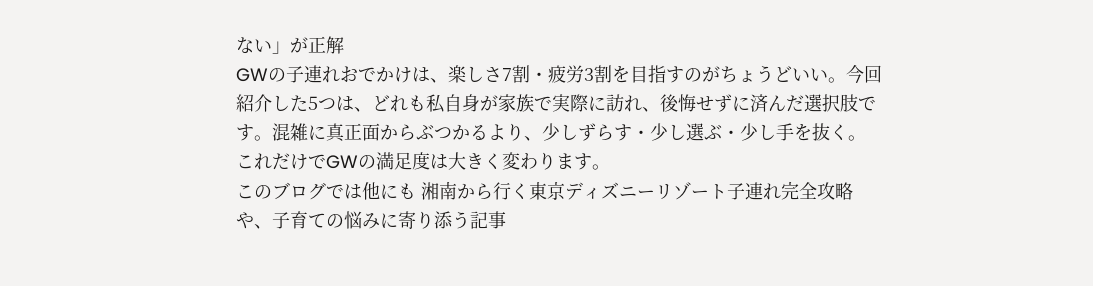ない」が正解
GWの子連れおでかけは、楽しさ7割・疲労3割を目指すのがちょうどいい。今回紹介した5つは、どれも私自身が家族で実際に訪れ、後悔せずに済んだ選択肢です。混雑に真正面からぶつかるより、少しずらす・少し選ぶ・少し手を抜く。これだけでGWの満足度は大きく変わります。
このブログでは他にも 湘南から行く東京ディズニーリゾート子連れ完全攻略 や、子育ての悩みに寄り添う記事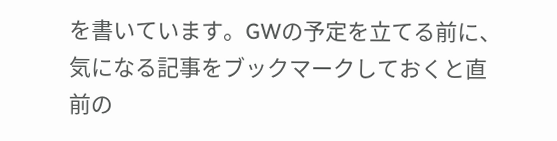を書いています。GWの予定を立てる前に、気になる記事をブックマークしておくと直前の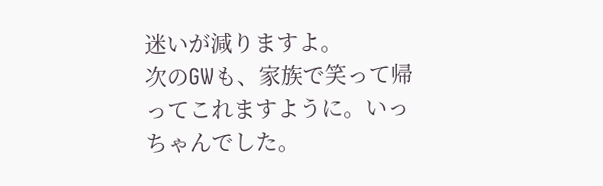迷いが減りますよ。
次のGWも、家族で笑って帰ってこれますように。いっちゃんでした。